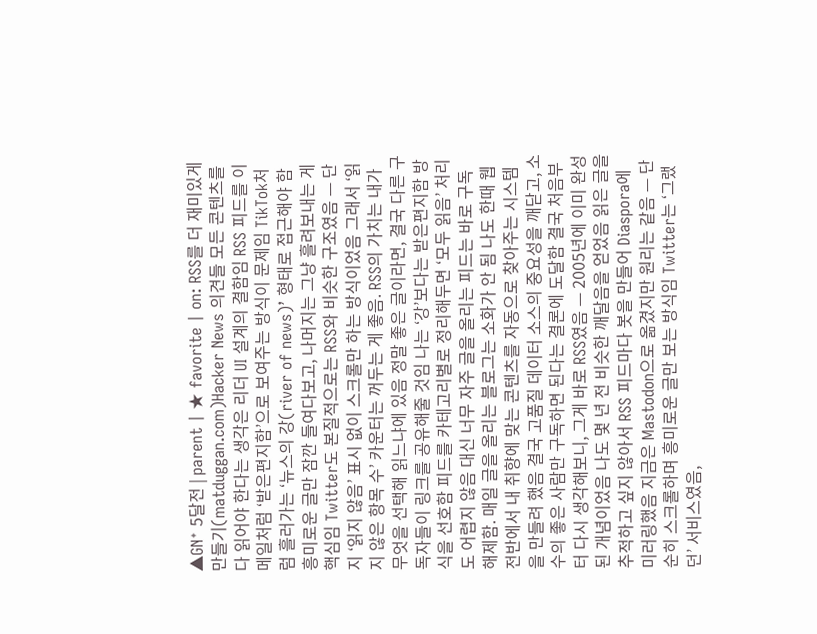▲GN⁺ 5달전 | parent | ★ favorite | on: RSS를 더 재미있게 만들기(matduggan.com)Hacker News 의견들 모든 콘텐츠를 다 읽어야 한다는 생각은 리더 UI 설계의 결함임 RSS 피드를 이메일처럼 ‘받은편지함’으로 보여주는 방식이 문제임 TikTok처럼 흘러가는 ‘뉴스의 강(river of news)’ 형태로 접근해야 함 흥미로운 글만 잠깐 들여다보고, 나머지는 그냥 흘려보내는 게 핵심임 Twitter도 본질적으로는 RSS와 비슷한 구조였음 — 단지 ‘읽지 않음’ 표시 없이 스크롤만 하는 방식이었음 그래서 ‘읽지 않은 항목 수’ 카운터는 꺼두는 게 좋음. RSS의 가치는 내가 무엇을 선택해 읽느냐에 있음 정말 좋은 글이라면, 결국 다른 구독자들이 링크를 공유해줄 것임 나는 ‘강’보다는 받은편지함 방식을 선호함 피드를 카테고리별로 정리해두면 ‘모두 읽음’ 처리도 어렵지 않음 대신 너무 자주 글을 올리는 피드는 바로 구독 해제함. 매일 글을 올리는 블로그는 소화가 안 됨 나도 한때 웹 전반에서 내 취향에 맞는 콘텐츠를 자동으로 찾아주는 시스템을 만들려 했음 결국 고품질 데이터 소스의 중요성을 깨닫고, 소수의 좋은 사람만 구독하면 된다는 결론에 도달함 결국 처음부터 다시 생각해보니, 그게 바로 RSS였음 — 2005년에 이미 완성된 개념이었음 나도 몇 년 전 비슷한 깨달음을 얻었음 읽은 글을 추적하고 싶지 않아서 RSS 피드마다 봇을 만들어 Diaspora에 미러링했음 지금은 Mastodon으로 옮겼지만 원리는 같음 — 단순히 스크롤하며 흥미로운 글만 보는 방식임 Twitter는 ‘그랬던’ 서비스였음,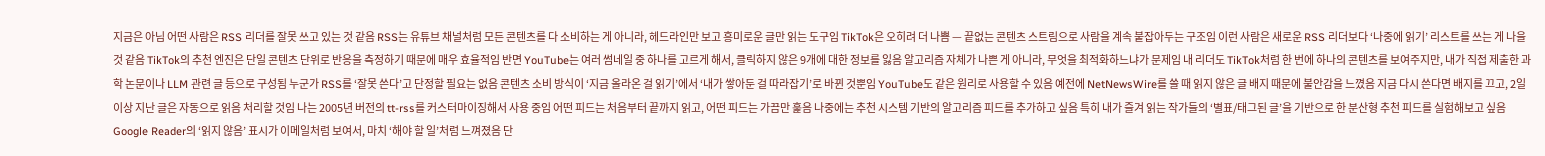지금은 아님 어떤 사람은 RSS 리더를 잘못 쓰고 있는 것 같음 RSS는 유튜브 채널처럼 모든 콘텐츠를 다 소비하는 게 아니라, 헤드라인만 보고 흥미로운 글만 읽는 도구임 TikTok은 오히려 더 나쁨 — 끝없는 콘텐츠 스트림으로 사람을 계속 붙잡아두는 구조임 이런 사람은 새로운 RSS 리더보다 ‘나중에 읽기’ 리스트를 쓰는 게 나을 것 같음 TikTok의 추천 엔진은 단일 콘텐츠 단위로 반응을 측정하기 때문에 매우 효율적임 반면 YouTube는 여러 썸네일 중 하나를 고르게 해서, 클릭하지 않은 9개에 대한 정보를 잃음 알고리즘 자체가 나쁜 게 아니라, 무엇을 최적화하느냐가 문제임 내 리더도 TikTok처럼 한 번에 하나의 콘텐츠를 보여주지만, 내가 직접 제출한 과학 논문이나 LLM 관련 글 등으로 구성됨 누군가 RSS를 ‘잘못 쓴다’고 단정할 필요는 없음 콘텐츠 소비 방식이 ‘지금 올라온 걸 읽기’에서 ‘내가 쌓아둔 걸 따라잡기’로 바뀐 것뿐임 YouTube도 같은 원리로 사용할 수 있음 예전에 NetNewsWire를 쓸 때 읽지 않은 글 배지 때문에 불안감을 느꼈음 지금 다시 쓴다면 배지를 끄고, 2일 이상 지난 글은 자동으로 읽음 처리할 것임 나는 2005년 버전의 tt-rss를 커스터마이징해서 사용 중임 어떤 피드는 처음부터 끝까지 읽고, 어떤 피드는 가끔만 훑음 나중에는 추천 시스템 기반의 알고리즘 피드를 추가하고 싶음 특히 내가 즐겨 읽는 작가들의 ‘별표/태그된 글’을 기반으로 한 분산형 추천 피드를 실험해보고 싶음 Google Reader의 ‘읽지 않음’ 표시가 이메일처럼 보여서, 마치 ‘해야 할 일’처럼 느껴졌음 단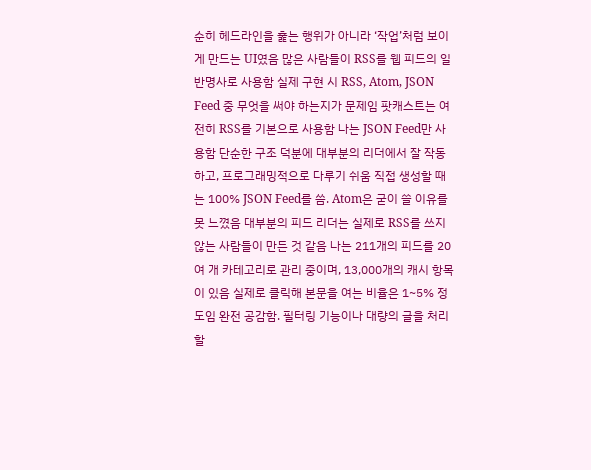순히 헤드라인을 훑는 행위가 아니라 ‘작업’처럼 보이게 만드는 UI였음 많은 사람들이 RSS를 웹 피드의 일반명사로 사용함 실제 구현 시 RSS, Atom, JSON Feed 중 무엇을 써야 하는지가 문제임 팟캐스트는 여전히 RSS를 기본으로 사용함 나는 JSON Feed만 사용함 단순한 구조 덕분에 대부분의 리더에서 잘 작동하고, 프로그래밍적으로 다루기 쉬움 직접 생성할 때는 100% JSON Feed를 씀. Atom은 굳이 쓸 이유를 못 느꼈음 대부분의 피드 리더는 실제로 RSS를 쓰지 않는 사람들이 만든 것 같음 나는 211개의 피드를 20여 개 카테고리로 관리 중이며, 13,000개의 캐시 항목이 있음 실제로 클릭해 본문을 여는 비율은 1~5% 정도임 완전 공감함. 필터링 기능이나 대량의 글을 처리할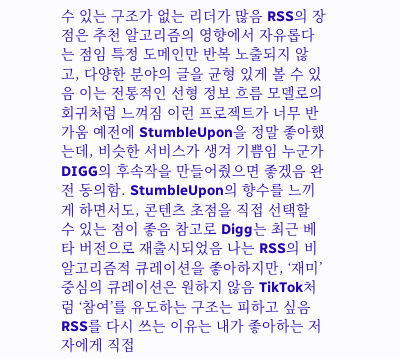수 있는 구조가 없는 리더가 많음 RSS의 장점은 추천 알고리즘의 영향에서 자유롭다는 점임 특정 도메인만 반복 노출되지 않고, 다양한 분야의 글을 균형 있게 볼 수 있음 이는 전통적인 선형 정보 흐름 모델로의 회귀처럼 느껴짐 이런 프로젝트가 너무 반가움 예전에 StumbleUpon을 정말 좋아했는데, 비슷한 서비스가 생겨 기쁨임 누군가 DIGG의 후속작을 만들어줬으면 좋겠음 완전 동의함. StumbleUpon의 향수를 느끼게 하면서도, 콘텐츠 초점을 직접 선택할 수 있는 점이 좋음 참고로 Digg는 최근 베타 버전으로 재출시되었음 나는 RSS의 비알고리즘적 큐레이션을 좋아하지만, ‘재미’ 중심의 큐레이션은 원하지 않음 TikTok처럼 ‘참여’를 유도하는 구조는 피하고 싶음 RSS를 다시 쓰는 이유는 내가 좋아하는 저자에게 직접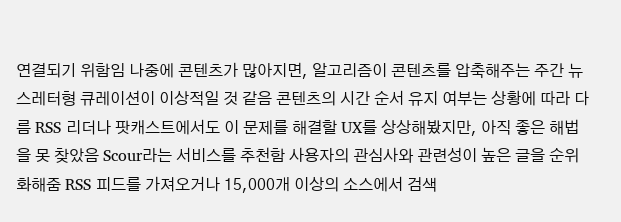연결되기 위함임 나중에 콘텐츠가 많아지면, 알고리즘이 콘텐츠를 압축해주는 주간 뉴스레터형 큐레이션이 이상적일 것 같음 콘텐츠의 시간 순서 유지 여부는 상황에 따라 다름 RSS 리더나 팟캐스트에서도 이 문제를 해결할 UX를 상상해봤지만, 아직 좋은 해법을 못 찾았음 Scour라는 서비스를 추천함 사용자의 관심사와 관련성이 높은 글을 순위화해줌 RSS 피드를 가져오거나 15,000개 이상의 소스에서 검색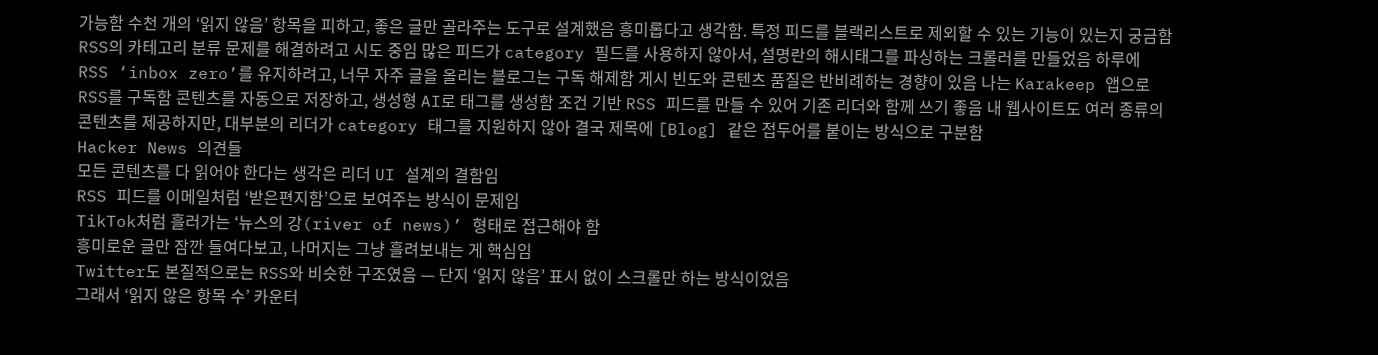가능함 수천 개의 ‘읽지 않음’ 항목을 피하고, 좋은 글만 골라주는 도구로 설계했음 흥미롭다고 생각함. 특정 피드를 블랙리스트로 제외할 수 있는 기능이 있는지 궁금함 RSS의 카테고리 분류 문제를 해결하려고 시도 중임 많은 피드가 category 필드를 사용하지 않아서, 설명란의 해시태그를 파싱하는 크롤러를 만들었음 하루에 RSS ‘inbox zero’를 유지하려고, 너무 자주 글을 올리는 블로그는 구독 해제함 게시 빈도와 콘텐츠 품질은 반비례하는 경향이 있음 나는 Karakeep 앱으로 RSS를 구독함 콘텐츠를 자동으로 저장하고, 생성형 AI로 태그를 생성함 조건 기반 RSS 피드를 만들 수 있어 기존 리더와 함께 쓰기 좋음 내 웹사이트도 여러 종류의 콘텐츠를 제공하지만, 대부분의 리더가 category 태그를 지원하지 않아 결국 제목에 [Blog] 같은 접두어를 붙이는 방식으로 구분함
Hacker News 의견들
모든 콘텐츠를 다 읽어야 한다는 생각은 리더 UI 설계의 결함임
RSS 피드를 이메일처럼 ‘받은편지함’으로 보여주는 방식이 문제임
TikTok처럼 흘러가는 ‘뉴스의 강(river of news)’ 형태로 접근해야 함
흥미로운 글만 잠깐 들여다보고, 나머지는 그냥 흘려보내는 게 핵심임
Twitter도 본질적으로는 RSS와 비슷한 구조였음 — 단지 ‘읽지 않음’ 표시 없이 스크롤만 하는 방식이었음
그래서 ‘읽지 않은 항목 수’ 카운터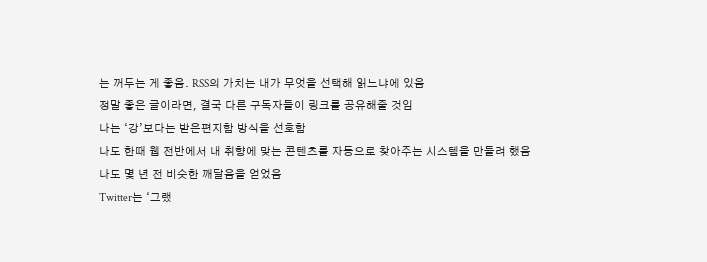는 꺼두는 게 좋음. RSS의 가치는 내가 무엇을 선택해 읽느냐에 있음
정말 좋은 글이라면, 결국 다른 구독자들이 링크를 공유해줄 것임
나는 ‘강’보다는 받은편지함 방식을 선호함
나도 한때 웹 전반에서 내 취향에 맞는 콘텐츠를 자동으로 찾아주는 시스템을 만들려 했음
나도 몇 년 전 비슷한 깨달음을 얻었음
Twitter는 ‘그랬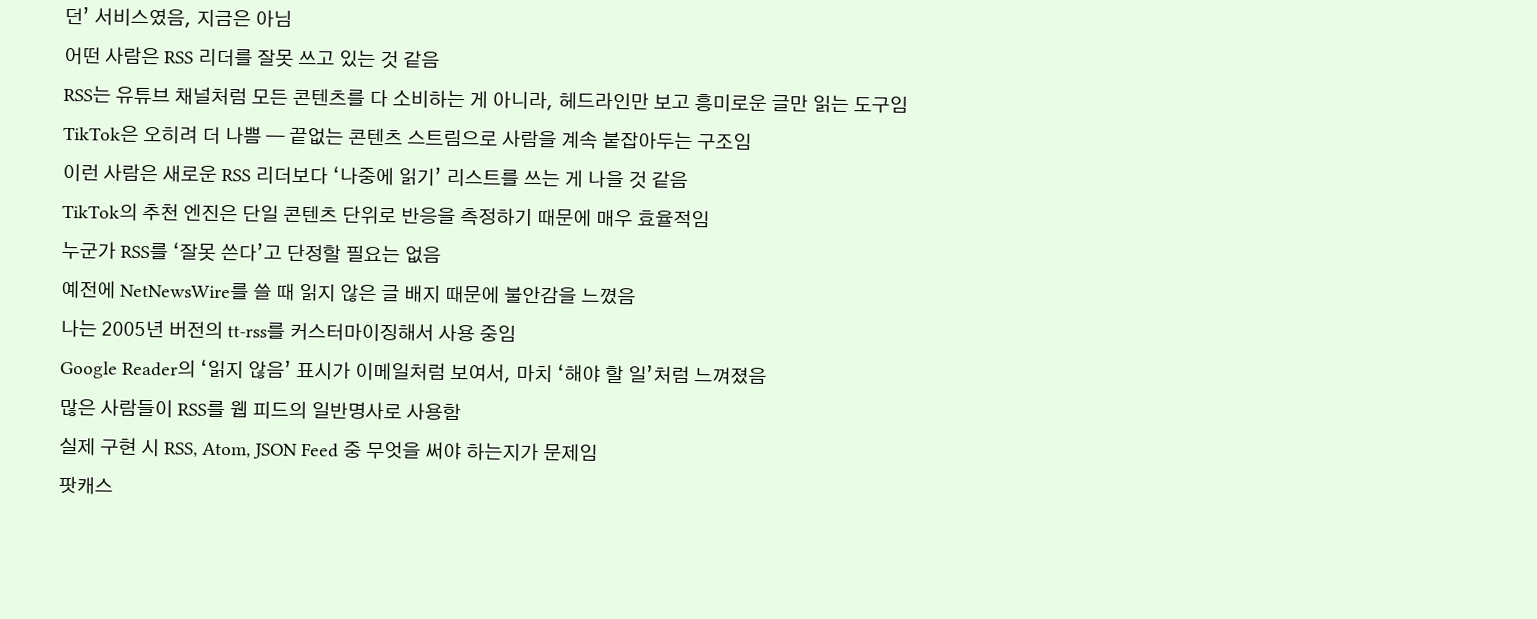던’ 서비스였음, 지금은 아님
어떤 사람은 RSS 리더를 잘못 쓰고 있는 것 같음
RSS는 유튜브 채널처럼 모든 콘텐츠를 다 소비하는 게 아니라, 헤드라인만 보고 흥미로운 글만 읽는 도구임
TikTok은 오히려 더 나쁨 — 끝없는 콘텐츠 스트림으로 사람을 계속 붙잡아두는 구조임
이런 사람은 새로운 RSS 리더보다 ‘나중에 읽기’ 리스트를 쓰는 게 나을 것 같음
TikTok의 추천 엔진은 단일 콘텐츠 단위로 반응을 측정하기 때문에 매우 효율적임
누군가 RSS를 ‘잘못 쓴다’고 단정할 필요는 없음
예전에 NetNewsWire를 쓸 때 읽지 않은 글 배지 때문에 불안감을 느꼈음
나는 2005년 버전의 tt-rss를 커스터마이징해서 사용 중임
Google Reader의 ‘읽지 않음’ 표시가 이메일처럼 보여서, 마치 ‘해야 할 일’처럼 느껴졌음
많은 사람들이 RSS를 웹 피드의 일반명사로 사용함
실제 구현 시 RSS, Atom, JSON Feed 중 무엇을 써야 하는지가 문제임
팟캐스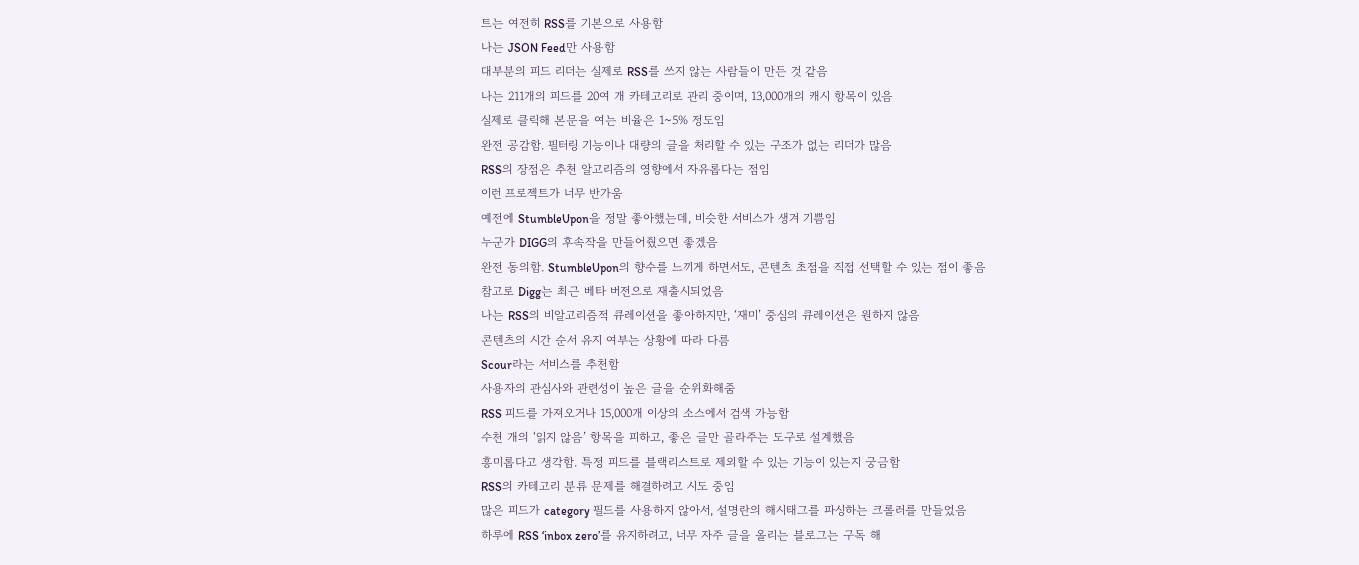트는 여전히 RSS를 기본으로 사용함
나는 JSON Feed만 사용함
대부분의 피드 리더는 실제로 RSS를 쓰지 않는 사람들이 만든 것 같음
나는 211개의 피드를 20여 개 카테고리로 관리 중이며, 13,000개의 캐시 항목이 있음
실제로 클릭해 본문을 여는 비율은 1~5% 정도임
완전 공감함. 필터링 기능이나 대량의 글을 처리할 수 있는 구조가 없는 리더가 많음
RSS의 장점은 추천 알고리즘의 영향에서 자유롭다는 점임
이런 프로젝트가 너무 반가움
예전에 StumbleUpon을 정말 좋아했는데, 비슷한 서비스가 생겨 기쁨임
누군가 DIGG의 후속작을 만들어줬으면 좋겠음
완전 동의함. StumbleUpon의 향수를 느끼게 하면서도, 콘텐츠 초점을 직접 선택할 수 있는 점이 좋음
참고로 Digg는 최근 베타 버전으로 재출시되었음
나는 RSS의 비알고리즘적 큐레이션을 좋아하지만, ‘재미’ 중심의 큐레이션은 원하지 않음
콘텐츠의 시간 순서 유지 여부는 상황에 따라 다름
Scour라는 서비스를 추천함
사용자의 관심사와 관련성이 높은 글을 순위화해줌
RSS 피드를 가져오거나 15,000개 이상의 소스에서 검색 가능함
수천 개의 ‘읽지 않음’ 항목을 피하고, 좋은 글만 골라주는 도구로 설계했음
흥미롭다고 생각함. 특정 피드를 블랙리스트로 제외할 수 있는 기능이 있는지 궁금함
RSS의 카테고리 분류 문제를 해결하려고 시도 중임
많은 피드가 category 필드를 사용하지 않아서, 설명란의 해시태그를 파싱하는 크롤러를 만들었음
하루에 RSS ‘inbox zero’를 유지하려고, 너무 자주 글을 올리는 블로그는 구독 해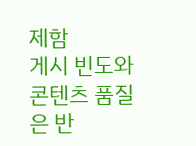제함
게시 빈도와 콘텐츠 품질은 반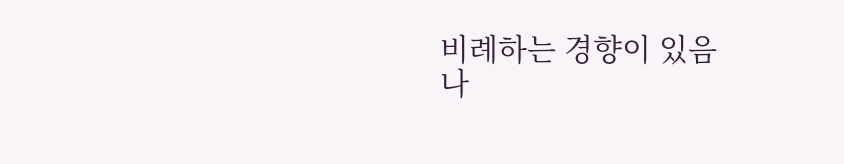비례하는 경향이 있음
나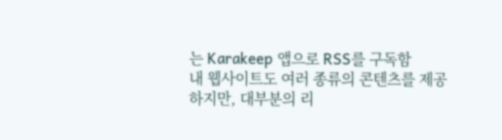는 Karakeep 앱으로 RSS를 구독함
내 웹사이트도 여러 종류의 콘텐츠를 제공하지만, 대부분의 리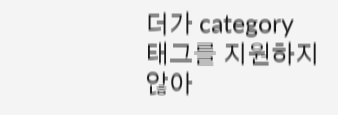더가 category 태그를 지원하지 않아